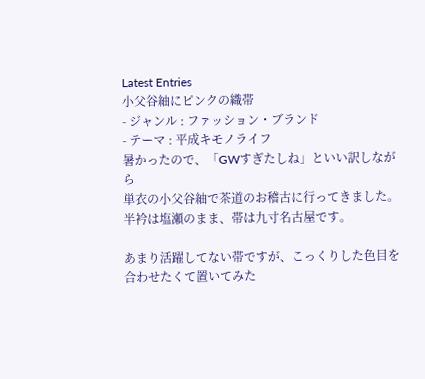Latest Entries
小父谷紬にピンクの織帯
- ジャンル : ファッション・ブランド
- テーマ : 平成キモノライフ
暑かったので、「GWすぎたしね」といい訳しながら
単衣の小父谷紬で茶道のお稽古に行ってきました。
半衿は塩瀬のまま、帯は九寸名古屋です。

あまり活躍してない帯ですが、こっくりした色目を
合わせたくて置いてみた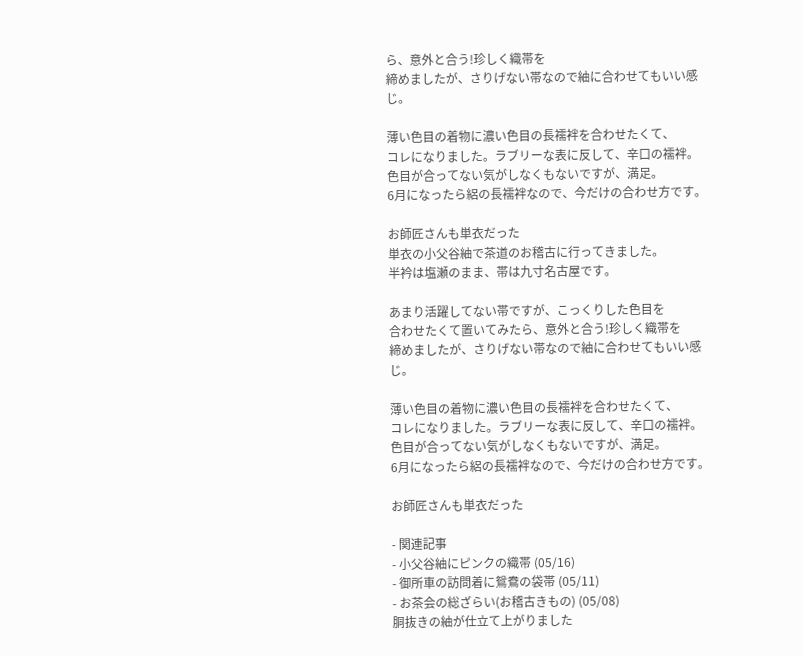ら、意外と合う!珍しく織帯を
締めましたが、さりげない帯なので紬に合わせてもいい感じ。

薄い色目の着物に濃い色目の長襦袢を合わせたくて、
コレになりました。ラブリーな表に反して、辛口の襦袢。
色目が合ってない気がしなくもないですが、満足。
6月になったら絽の長襦袢なので、今だけの合わせ方です。

お師匠さんも単衣だった
単衣の小父谷紬で茶道のお稽古に行ってきました。
半衿は塩瀬のまま、帯は九寸名古屋です。

あまり活躍してない帯ですが、こっくりした色目を
合わせたくて置いてみたら、意外と合う!珍しく織帯を
締めましたが、さりげない帯なので紬に合わせてもいい感じ。

薄い色目の着物に濃い色目の長襦袢を合わせたくて、
コレになりました。ラブリーな表に反して、辛口の襦袢。
色目が合ってない気がしなくもないですが、満足。
6月になったら絽の長襦袢なので、今だけの合わせ方です。

お師匠さんも単衣だった

- 関連記事
- 小父谷紬にピンクの織帯 (05/16)
- 御所車の訪問着に鴛鴦の袋帯 (05/11)
- お茶会の総ざらい(お稽古きもの) (05/08)
胴抜きの紬が仕立て上がりました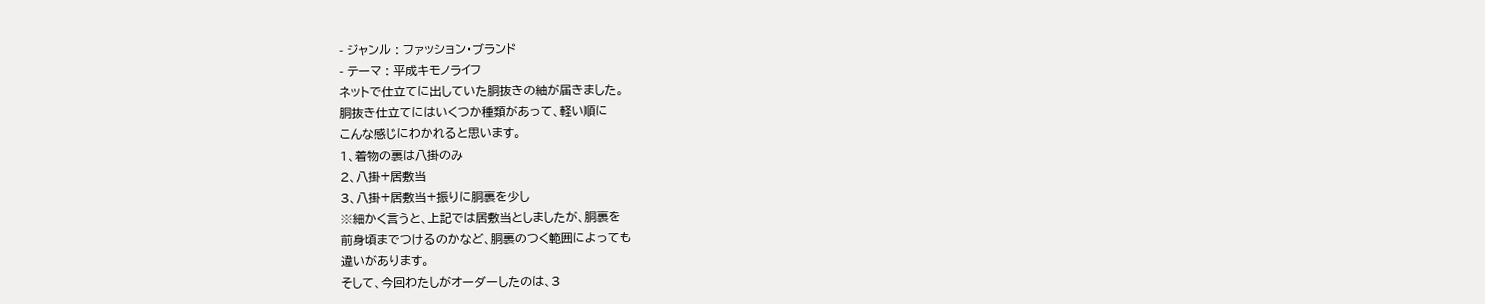- ジャンル : ファッション・ブランド
- テーマ : 平成キモノライフ
ネットで仕立てに出していた胴抜きの紬が届きました。
胴抜き仕立てにはいくつか種類があって、軽い順に
こんな感じにわかれると思います。
1、着物の裏は八掛のみ
2、八掛+居敷当
3、八掛+居敷当+振りに胴裏を少し
※細かく言うと、上記では居敷当としましたが、胴裏を
前身頃までつけるのかなど、胴裏のつく範囲によっても
違いがあります。
そして、今回わたしがオーダーしたのは、3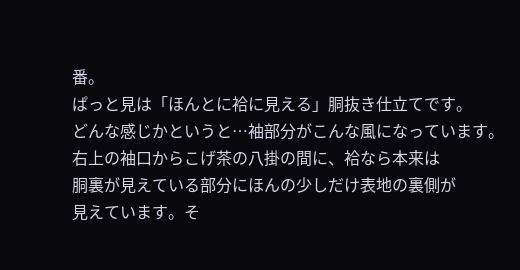番。
ぱっと見は「ほんとに袷に見える」胴抜き仕立てです。
どんな感じかというと…袖部分がこんな風になっています。
右上の袖口からこげ茶の八掛の間に、袷なら本来は
胴裏が見えている部分にほんの少しだけ表地の裏側が
見えています。そ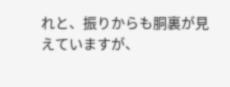れと、振りからも胴裏が見えていますが、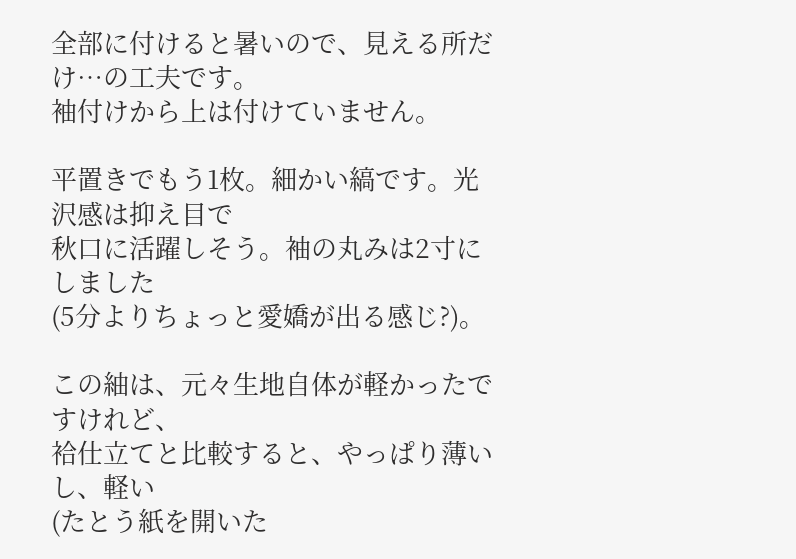全部に付けると暑いので、見える所だけ…の工夫です。
袖付けから上は付けていません。

平置きでもう1枚。細かい縞です。光沢感は抑え目で
秋口に活躍しそう。袖の丸みは2寸にしました
(5分よりちょっと愛嬌が出る感じ?)。

この紬は、元々生地自体が軽かったですけれど、
袷仕立てと比較すると、やっぱり薄いし、軽い
(たとう紙を開いた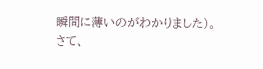瞬間に薄いのがわかりました)。
さて、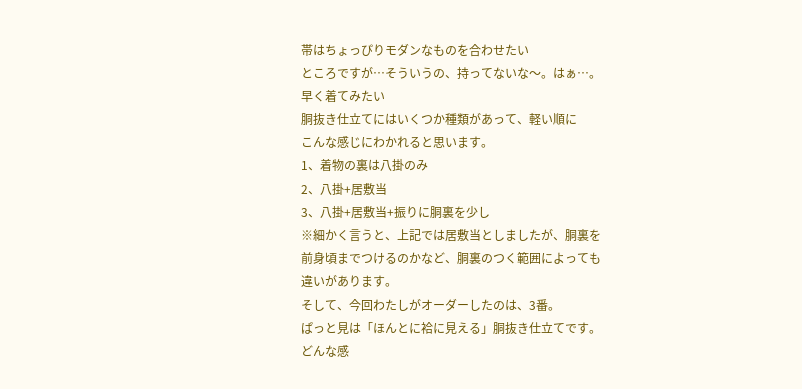帯はちょっぴりモダンなものを合わせたい
ところですが…そういうの、持ってないな〜。はぁ…。
早く着てみたい
胴抜き仕立てにはいくつか種類があって、軽い順に
こんな感じにわかれると思います。
1、着物の裏は八掛のみ
2、八掛+居敷当
3、八掛+居敷当+振りに胴裏を少し
※細かく言うと、上記では居敷当としましたが、胴裏を
前身頃までつけるのかなど、胴裏のつく範囲によっても
違いがあります。
そして、今回わたしがオーダーしたのは、3番。
ぱっと見は「ほんとに袷に見える」胴抜き仕立てです。
どんな感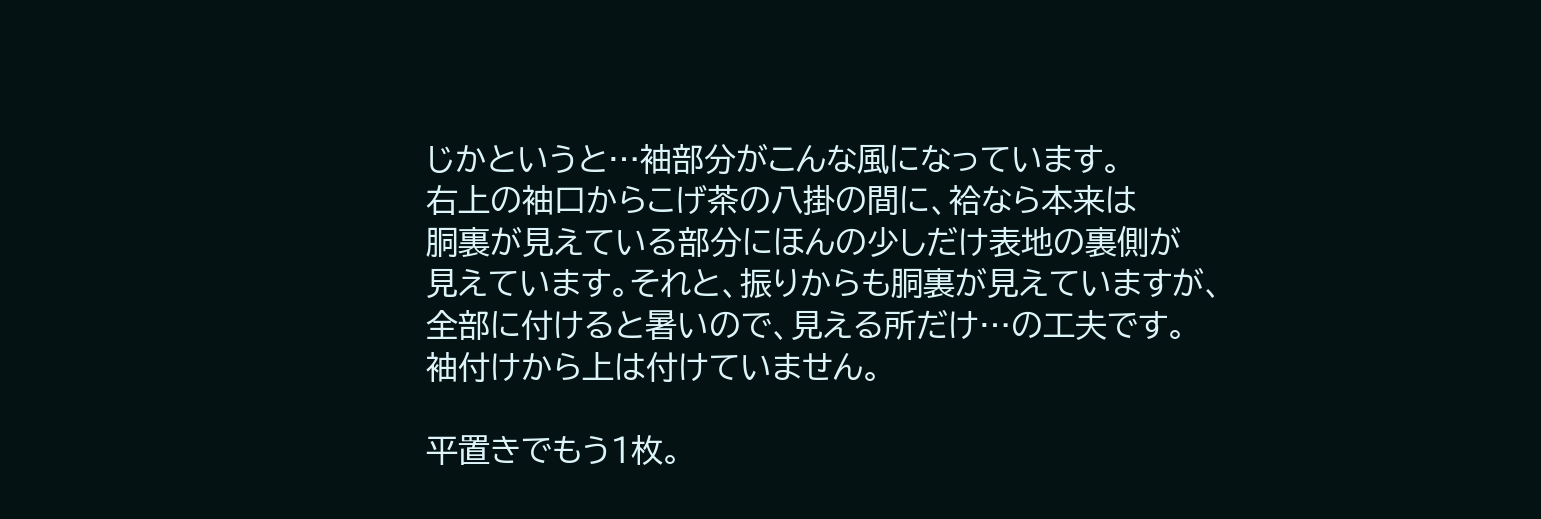じかというと…袖部分がこんな風になっています。
右上の袖口からこげ茶の八掛の間に、袷なら本来は
胴裏が見えている部分にほんの少しだけ表地の裏側が
見えています。それと、振りからも胴裏が見えていますが、
全部に付けると暑いので、見える所だけ…の工夫です。
袖付けから上は付けていません。

平置きでもう1枚。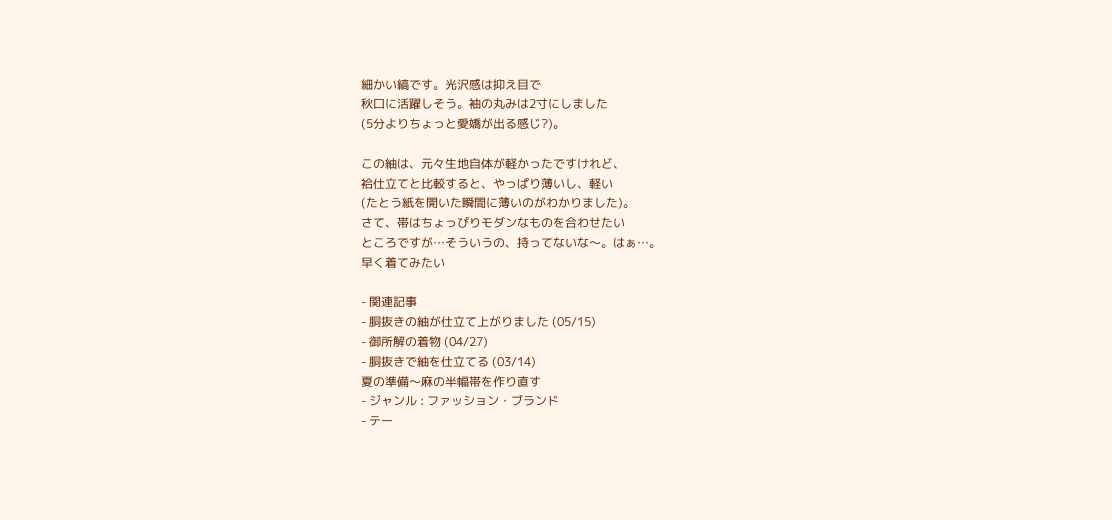細かい縞です。光沢感は抑え目で
秋口に活躍しそう。袖の丸みは2寸にしました
(5分よりちょっと愛嬌が出る感じ?)。

この紬は、元々生地自体が軽かったですけれど、
袷仕立てと比較すると、やっぱり薄いし、軽い
(たとう紙を開いた瞬間に薄いのがわかりました)。
さて、帯はちょっぴりモダンなものを合わせたい
ところですが…そういうの、持ってないな〜。はぁ…。
早く着てみたい

- 関連記事
- 胴抜きの紬が仕立て上がりました (05/15)
- 御所解の着物 (04/27)
- 胴抜きで紬を仕立てる (03/14)
夏の準備〜麻の半幅帯を作り直す
- ジャンル : ファッション・ブランド
- テー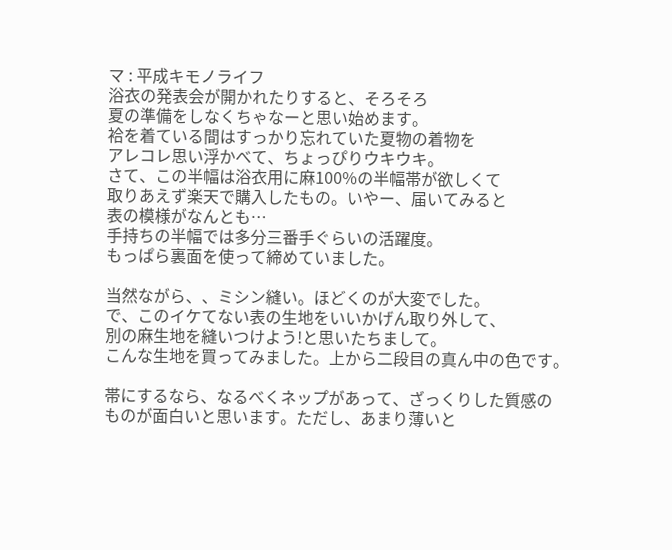マ : 平成キモノライフ
浴衣の発表会が開かれたりすると、そろそろ
夏の準備をしなくちゃなーと思い始めます。
袷を着ている間はすっかり忘れていた夏物の着物を
アレコレ思い浮かべて、ちょっぴりウキウキ。
さて、この半幅は浴衣用に麻100%の半幅帯が欲しくて
取りあえず楽天で購入したもの。いやー、届いてみると
表の模様がなんとも…
手持ちの半幅では多分三番手ぐらいの活躍度。
もっぱら裏面を使って締めていました。

当然ながら、、ミシン縫い。ほどくのが大変でした。
で、このイケてない表の生地をいいかげん取り外して、
別の麻生地を縫いつけよう!と思いたちまして。
こんな生地を買ってみました。上から二段目の真ん中の色です。

帯にするなら、なるべくネップがあって、ざっくりした質感の
ものが面白いと思います。ただし、あまり薄いと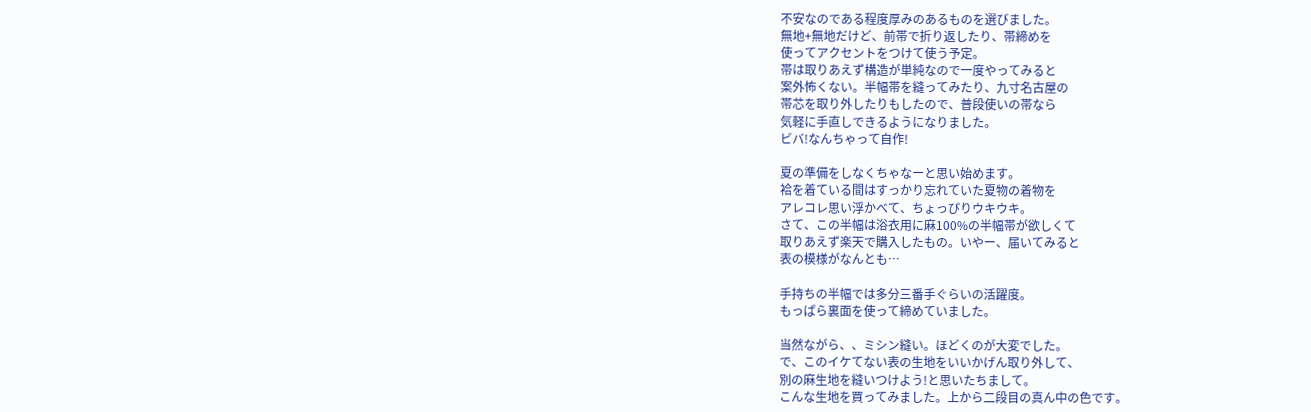不安なのである程度厚みのあるものを選びました。
無地+無地だけど、前帯で折り返したり、帯締めを
使ってアクセントをつけて使う予定。
帯は取りあえず構造が単純なので一度やってみると
案外怖くない。半幅帯を縫ってみたり、九寸名古屋の
帯芯を取り外したりもしたので、普段使いの帯なら
気軽に手直しできるようになりました。
ビバ!なんちゃって自作!

夏の準備をしなくちゃなーと思い始めます。
袷を着ている間はすっかり忘れていた夏物の着物を
アレコレ思い浮かべて、ちょっぴりウキウキ。
さて、この半幅は浴衣用に麻100%の半幅帯が欲しくて
取りあえず楽天で購入したもの。いやー、届いてみると
表の模様がなんとも…

手持ちの半幅では多分三番手ぐらいの活躍度。
もっぱら裏面を使って締めていました。

当然ながら、、ミシン縫い。ほどくのが大変でした。
で、このイケてない表の生地をいいかげん取り外して、
別の麻生地を縫いつけよう!と思いたちまして。
こんな生地を買ってみました。上から二段目の真ん中の色です。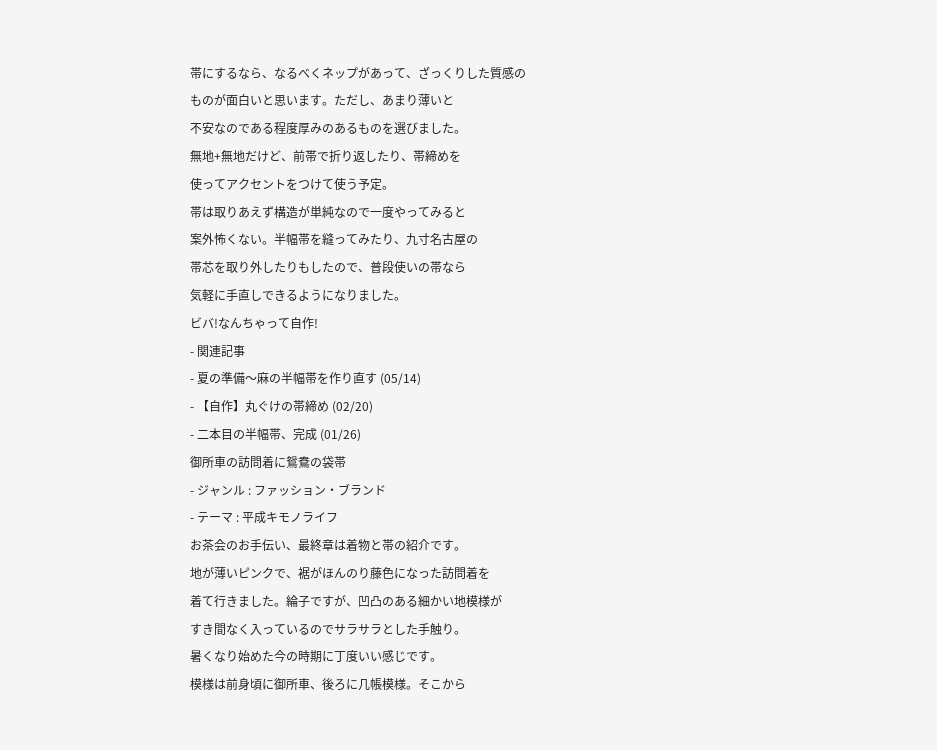帯にするなら、なるべくネップがあって、ざっくりした質感の
ものが面白いと思います。ただし、あまり薄いと
不安なのである程度厚みのあるものを選びました。
無地+無地だけど、前帯で折り返したり、帯締めを
使ってアクセントをつけて使う予定。
帯は取りあえず構造が単純なので一度やってみると
案外怖くない。半幅帯を縫ってみたり、九寸名古屋の
帯芯を取り外したりもしたので、普段使いの帯なら
気軽に手直しできるようになりました。
ビバ!なんちゃって自作!
- 関連記事
- 夏の準備〜麻の半幅帯を作り直す (05/14)
- 【自作】丸ぐけの帯締め (02/20)
- 二本目の半幅帯、完成 (01/26)
御所車の訪問着に鴛鴦の袋帯
- ジャンル : ファッション・ブランド
- テーマ : 平成キモノライフ
お茶会のお手伝い、最終章は着物と帯の紹介です。
地が薄いピンクで、裾がほんのり藤色になった訪問着を
着て行きました。綸子ですが、凹凸のある細かい地模様が
すき間なく入っているのでサラサラとした手触り。
暑くなり始めた今の時期に丁度いい感じです。
模様は前身頃に御所車、後ろに几帳模様。そこから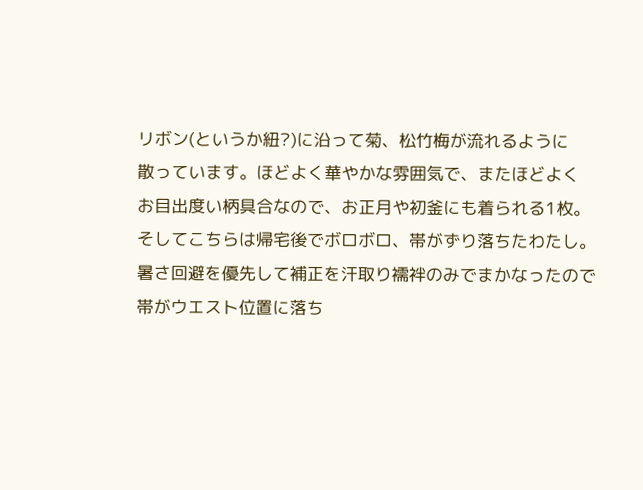リボン(というか紐?)に沿って菊、松竹梅が流れるように
散っています。ほどよく華やかな雰囲気で、またほどよく
お目出度い柄具合なので、お正月や初釜にも着られる1枚。
そしてこちらは帰宅後でボロボロ、帯がずり落ちたわたし。
暑さ回避を優先して補正を汗取り襦袢のみでまかなったので
帯がウエスト位置に落ち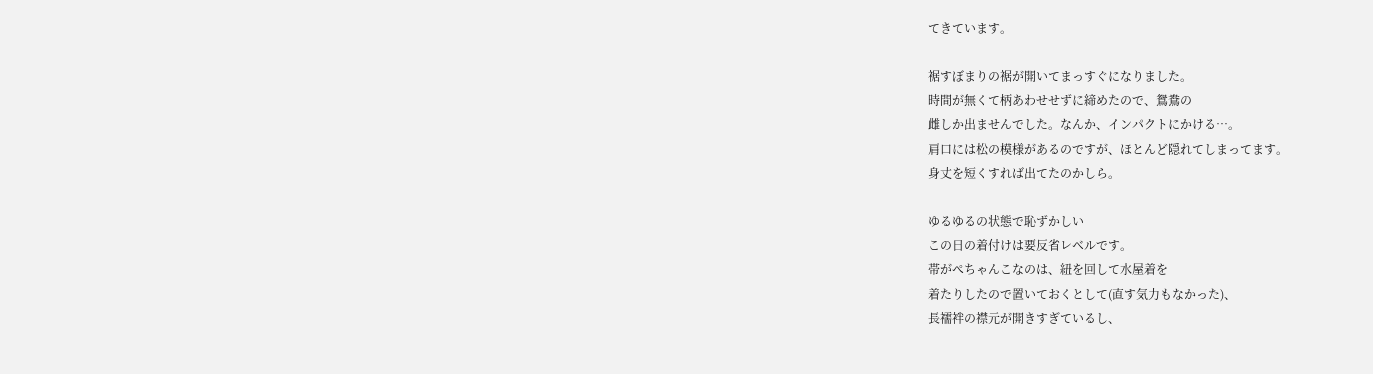てきています。

裾すぼまりの裾が開いてまっすぐになりました。
時間が無くて柄あわせせずに締めたので、鴛鴦の
雌しか出ませんでした。なんか、インパクトにかける…。
肩口には松の模様があるのですが、ほとんど隠れてしまってます。
身丈を短くすれば出てたのかしら。

ゆるゆるの状態で恥ずかしい
この日の着付けは要反省レベルです。
帯がぺちゃんこなのは、紐を回して水屋着を
着たりしたので置いておくとして(直す気力もなかった)、
長襦袢の襟元が開きすぎているし、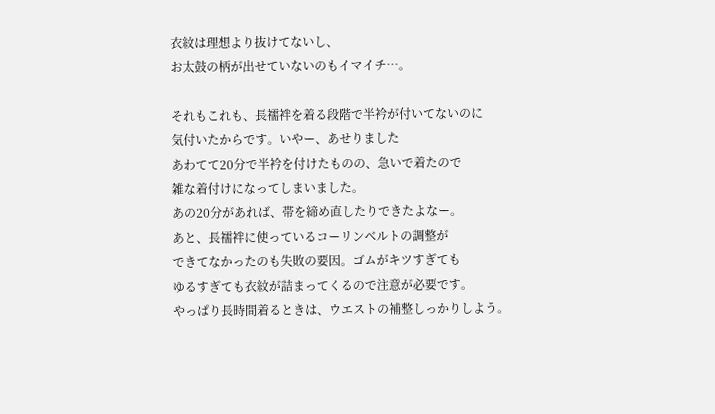衣紋は理想より抜けてないし、
お太鼓の柄が出せていないのもイマイチ…。

それもこれも、長襦袢を着る段階で半衿が付いてないのに
気付いたからです。いやー、あせりました
あわてて20分で半衿を付けたものの、急いで着たので
雑な着付けになってしまいました。
あの20分があれば、帯を締め直したりできたよなー。
あと、長襦袢に使っているコーリンベルトの調整が
できてなかったのも失敗の要因。ゴムがキツすぎても
ゆるすぎても衣紋が詰まってくるので注意が必要です。
やっぱり長時間着るときは、ウエストの補整しっかりしよう。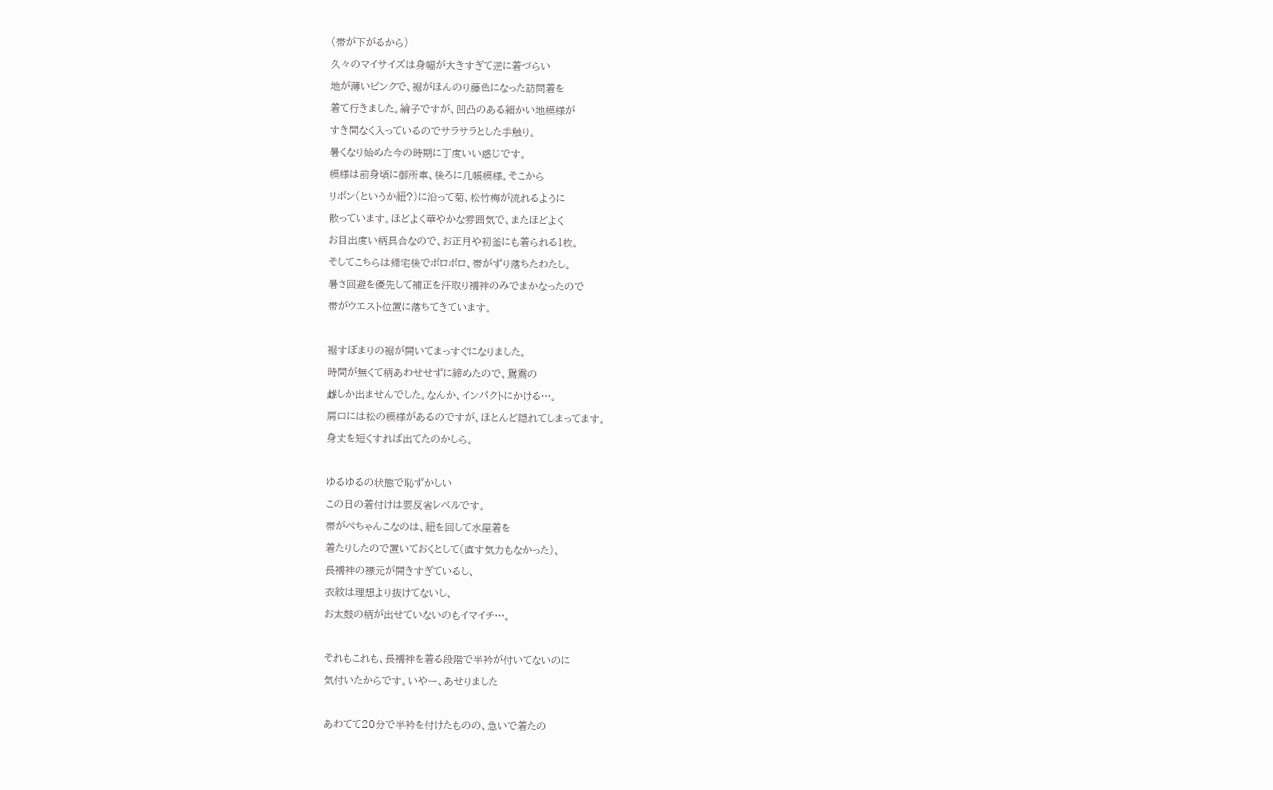(帯が下がるから)
久々のマイサイズは身幅が大きすぎて逆に着づらい
地が薄いピンクで、裾がほんのり藤色になった訪問着を
着て行きました。綸子ですが、凹凸のある細かい地模様が
すき間なく入っているのでサラサラとした手触り。
暑くなり始めた今の時期に丁度いい感じです。
模様は前身頃に御所車、後ろに几帳模様。そこから
リボン(というか紐?)に沿って菊、松竹梅が流れるように
散っています。ほどよく華やかな雰囲気で、またほどよく
お目出度い柄具合なので、お正月や初釜にも着られる1枚。
そしてこちらは帰宅後でボロボロ、帯がずり落ちたわたし。
暑さ回避を優先して補正を汗取り襦袢のみでまかなったので
帯がウエスト位置に落ちてきています。

裾すぼまりの裾が開いてまっすぐになりました。
時間が無くて柄あわせせずに締めたので、鴛鴦の
雌しか出ませんでした。なんか、インパクトにかける…。
肩口には松の模様があるのですが、ほとんど隠れてしまってます。
身丈を短くすれば出てたのかしら。

ゆるゆるの状態で恥ずかしい
この日の着付けは要反省レベルです。
帯がぺちゃんこなのは、紐を回して水屋着を
着たりしたので置いておくとして(直す気力もなかった)、
長襦袢の襟元が開きすぎているし、
衣紋は理想より抜けてないし、
お太鼓の柄が出せていないのもイマイチ…。

それもこれも、長襦袢を着る段階で半衿が付いてないのに
気付いたからです。いやー、あせりました

あわてて20分で半衿を付けたものの、急いで着たの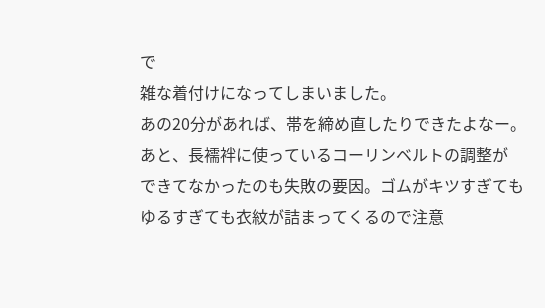で
雑な着付けになってしまいました。
あの20分があれば、帯を締め直したりできたよなー。
あと、長襦袢に使っているコーリンベルトの調整が
できてなかったのも失敗の要因。ゴムがキツすぎても
ゆるすぎても衣紋が詰まってくるので注意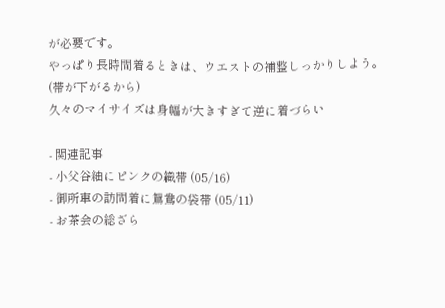が必要です。
やっぱり長時間着るときは、ウエストの補整しっかりしよう。
(帯が下がるから)
久々のマイサイズは身幅が大きすぎて逆に着づらい

- 関連記事
- 小父谷紬にピンクの織帯 (05/16)
- 御所車の訪問着に鴛鴦の袋帯 (05/11)
- お茶会の総ざら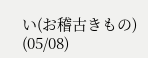い(お稽古きもの) (05/08)